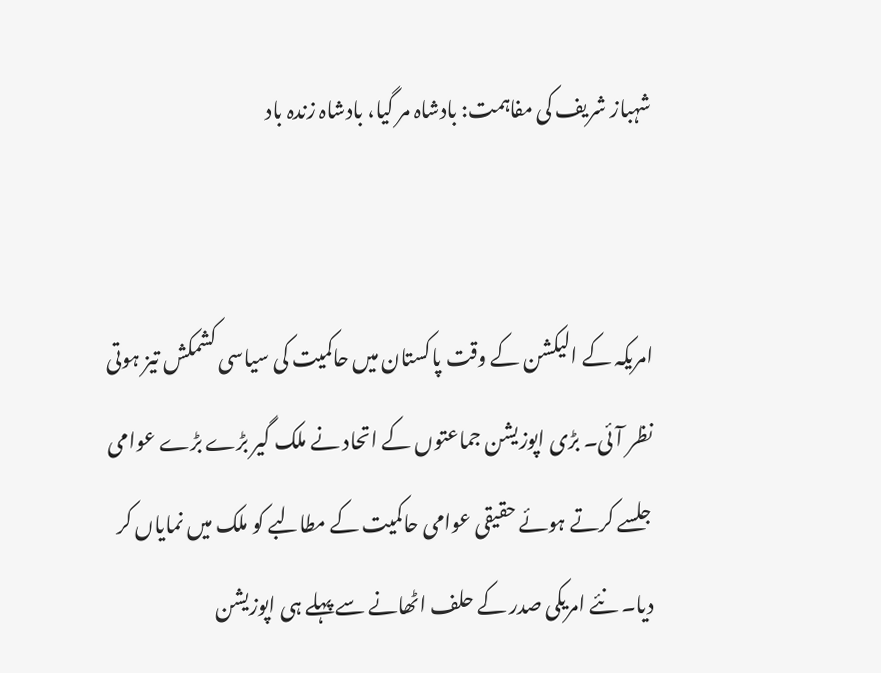شہباز شریف کی مفاہمت: بادشاہ مر گیا، بادشاہ زندہ باد


امریکہ کے الیکشن کے وقت پاکستان میں حاکمیت کی سیاسی کشمکش تیز ہوتی نظر آئی۔ بڑی اپوزیشن جماعتوں کے اتحاد نے ملک گیر بڑے بڑے عوامی جلسے کرتے ہوئے حقیقی عوامی حاکمیت کے مطالبے کو ملک میں نمایاں کر دیا۔ نئے امریکی صدر کے حلف اٹھانے سے پہلے ہی اپوزیشن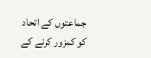جماعتوں کے اتحاد کو کمزور کرنے کے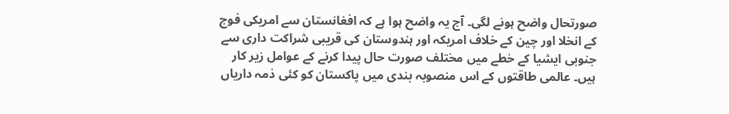صورتحال واضح ہونے لگی۔ آج یہ واضح ہوا ہے کہ افغانستان سے امریکی فوج کے انخلا اور چین کے خلاف امریکہ اور ہندوستان کی قریبی شراکت داری سے جنوبی ایشیا کے خطے میں مختلف صورت حال پیدا کرنے کے عوامل زیر کار ہیں۔ عالمی طاقتوں کے اس منصوبہ بندی میں پاکستان کو کئی ذمہ داریاں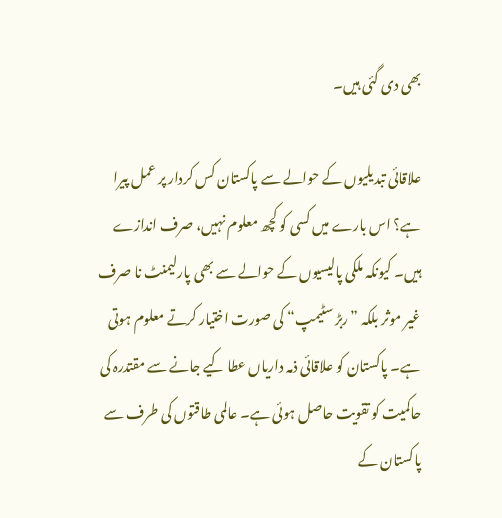بھی دی گئی ہیں۔

علاقائی تبدیلیوں کے حوالے سے پاکستان کس کردار پر عمل پیرا ہے؟ اس بارے میں کسی کو کچھ معلوم نہیں، صرف اندازے ہیں۔ کیونکہ ملکی پالیسیوں کے حوالے سے بھی پارلیمنٹ نا صرف غیر موثر بلکہ ”ربڑ سٹیمپ“ کی صورت اختیار کرتے معلوم ہوتی ہے۔ پاکستان کو علاقائی ذمہ داریاں عطا کیے جانے سے مقتدرہ کی حاکمیت کو تقویت حاصل ہوئی ہے۔ عالمی طاقتوں کی طرف سے پاکستان کے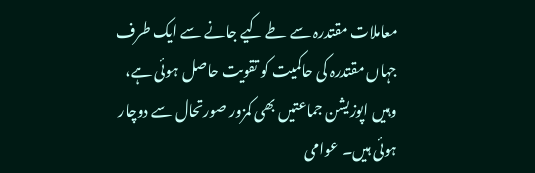معاملات مقتدرہ سے طے کیے جانے سے ایک طرف جہاں مقتدرہ کی حاکمیت کو تقویت حاصل ہوئی ہے، وہیں اپوزیشن جماعتیں بھی کمزور صورتحال سے دوچار ہوئی ہیں۔ عوامی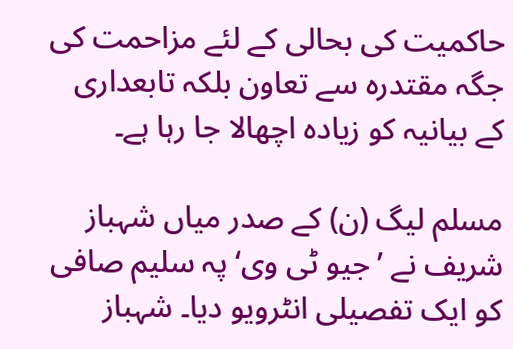حاکمیت کی بحالی کے لئے مزاحمت کی جگہ مقتدرہ سے تعاون بلکہ تابعداری کے بیانیہ کو زیادہ اچھالا جا رہا ہے۔

مسلم لیگ (ن) کے صدر میاں شہباز شریف نے ’جیو ٹی وی‘ پہ سلیم صافی کو ایک تفصیلی انٹرویو دیا۔ شہباز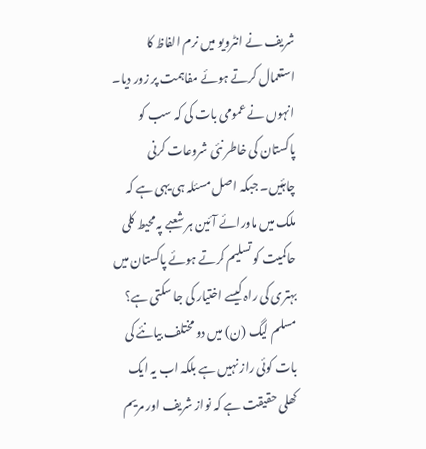شریف نے انٹرویو میں نرم الفاظ کا استعمال کرتے ہوئے مفاہمت پر زور دیا۔ انہوں نے عمومی بات کی کہ سب کو پاکستان کی خاطر نئی شروعات کرنی چاہئیں۔ جبکہ اصل مسئلہ ہی یہی ہے کہ ملک میں ماورائے آئین ہر شعبے پہ محیط کلی حاکمیت کو تسلیم کرتے ہوئے پاکستان میں بہتری کی راہ کیسے اختیار کی جا سکتی ہے؟ مسلم لیگ (ن) میں دو مختلف بیانئے کی بات کوئی راز نہیں ہے بلکہ اب یہ ایک کھلی حقیقت ہے کہ نواز شریف اور مریم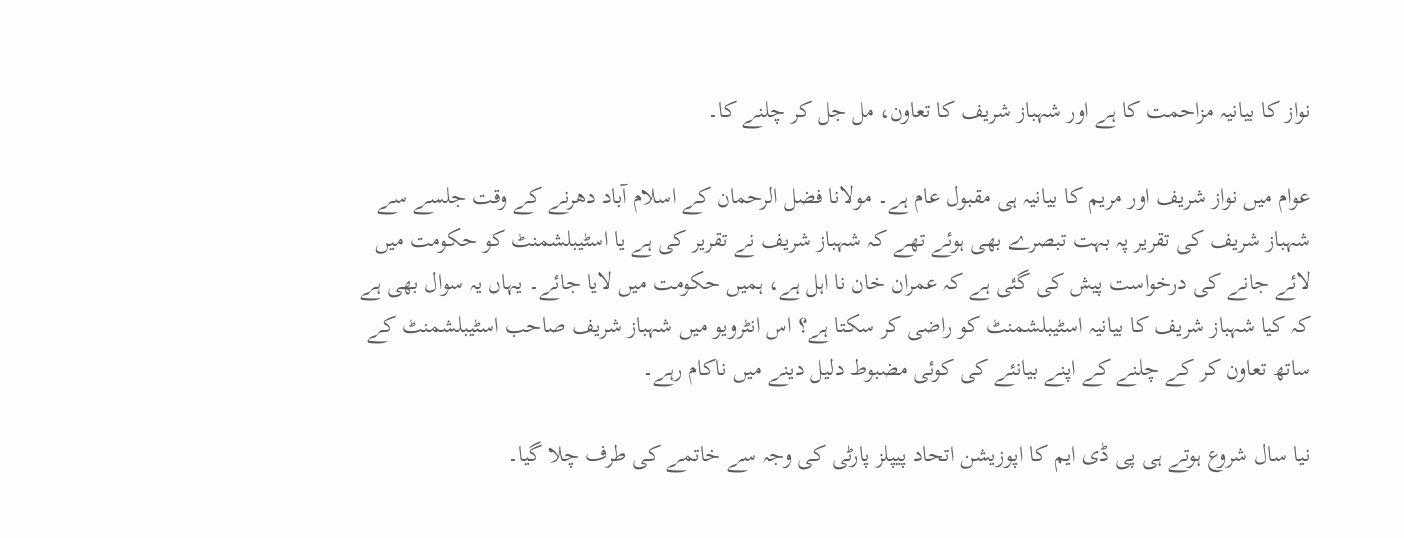نواز کا بیانیہ مزاحمت کا ہے اور شہباز شریف کا تعاون، مل جل کر چلنے کا۔

عوام میں نواز شریف اور مریم کا بیانیہ ہی مقبول عام ہے۔ مولانا فضل الرحمان کے اسلام آباد دھرنے کے وقت جلسے سے شہباز شریف کی تقریر پہ بہت تبصرے بھی ہوئے تھے کہ شہباز شریف نے تقریر کی ہے یا اسٹیبلشمنٹ کو حکومت میں لائے جانے کی درخواست پیش کی گئی ہے کہ عمران خان نا اہل ہے، ہمیں حکومت میں لایا جائے۔ یہاں یہ سوال بھی ہے کہ کیا شہباز شریف کا بیانیہ اسٹیبلشمنٹ کو راضی کر سکتا ہے؟ اس انٹرویو میں شہباز شریف صاحب اسٹیبلشمنٹ کے ساتھ تعاون کر کے چلنے کے اپنے بیانئے کی کوئی مضبوط دلیل دینے میں ناکام رہے۔

نیا سال شروع ہوتے ہی پی ڈی ایم کا اپوزیشن اتحاد پیپلز پارٹی کی وجہ سے خاتمے کی طرف چلا گیا۔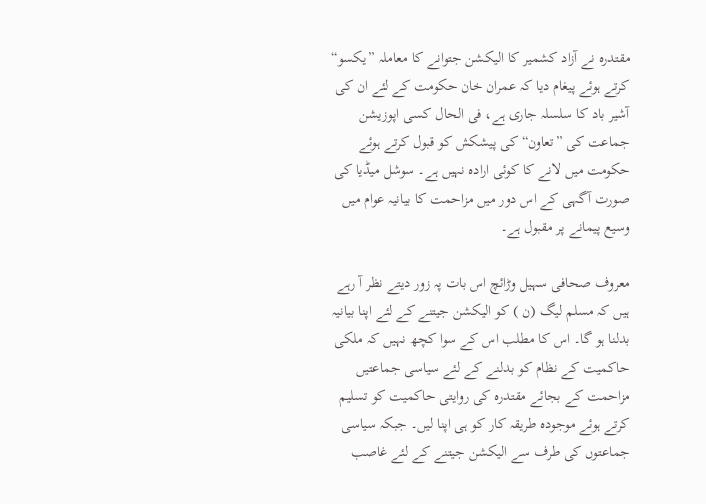مقتدرہ نے آزاد کشمیر کا الیکشن جتوانے کا معاملہ ”یکسو“ کرتے ہوئے پیغام دیا کہ عمران خان حکومت کے لئے ان کی آشیر باد کا سلسلہ جاری ہے، فی الحال کسی اپوزیشن جماعت کی ”تعاون“ کی پیشکش کو قبول کرتے ہوئے حکومت میں لانے کا کوئی ارادہ نہیں ہے۔ سوشل میڈیا کی صورت آگہی کے اس دور میں مزاحمت کا بیانیہ عوام میں وسیع پیمانے پر مقبول ہے۔

معروف صحافی سہیل وڑائچ اس بات پہ زور دیتے نظر آ رہے ہیں کہ مسلم لیگ (ن ) کو الیکشن جیتنے کے لئے اپنا بیانیہ بدلنا ہو گا۔ اس کا مطلب اس کے سوا کچھ نہیں کہ ملکی حاکمیت کے نظام کو بدلنے کے لئے سیاسی جماعتیں مزاحمت کے بجائے مقتدرہ کی روایتی حاکمیت کو تسلیم کرتے ہوئے موجودہ طریقہ کار کو ہی اپنا لیں۔ جبکہ سیاسی جماعتوں کی طرف سے الیکشن جیتنے کے لئے غاصب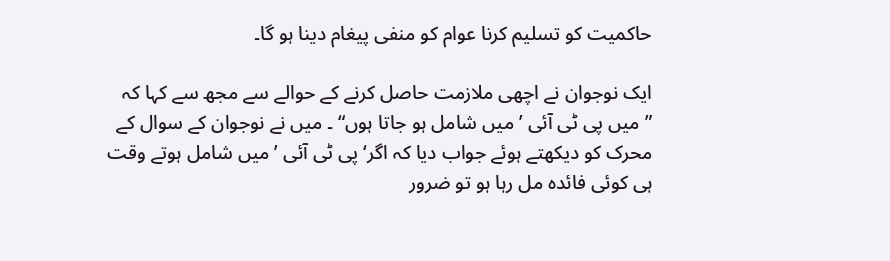حاکمیت کو تسلیم کرنا عوام کو منفی پیغام دینا ہو گا۔

ایک نوجوان نے اچھی ملازمت حاصل کرنے کے حوالے سے مجھ سے کہا کہ ”میں پی ٹی آئی ’میں شامل ہو جاتا ہوں“ ۔ میں نے نوجوان کے سوال کے محرک کو دیکھتے ہوئے جواب دیا کہ اگر‘ پی ٹی آئی ’میں شامل ہوتے وقت ہی کوئی فائدہ مل رہا ہو تو ضرور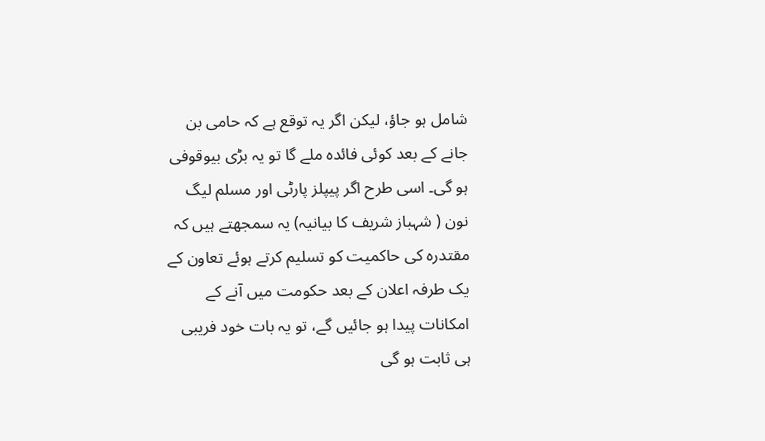شامل ہو جاؤ، لیکن اگر یہ توقع ہے کہ حامی بن جانے کے بعد کوئی فائدہ ملے گا تو یہ بڑی بیوقوفی ہو گی۔ اسی طرح اگر پیپلز پارٹی اور مسلم لیگ نون ( شہباز شریف کا بیانیہ) یہ سمجھتے ہیں کہ مقتدرہ کی حاکمیت کو تسلیم کرتے ہوئے تعاون کے یک طرفہ اعلان کے بعد حکومت میں آنے کے امکانات پیدا ہو جائیں گے، تو یہ بات خود فریبی ہی ثابت ہو گی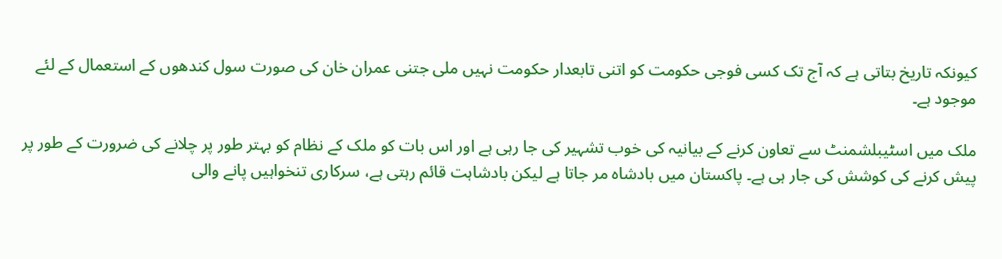کیونکہ تاریخ بتاتی ہے کہ آج تک کسی فوجی حکومت کو اتنی تابعدار حکومت نہیں ملی جتنی عمران خان کی صورت سول کندھوں کے استعمال کے لئے موجود ہے۔

ملک میں اسٹیبلشمنٹ سے تعاون کرنے کے بیانیہ کی خوب تشہیر کی جا رہی ہے اور اس بات کو ملک کے نظام کو بہتر طور پر چلانے کی ضرورت کے طور پر پیش کرنے کی کوشش کی جار ہی ہے۔ پاکستان میں بادشاہ مر جاتا ہے لیکن بادشاہت قائم رہتی ہے، سرکاری تنخواہیں پانے والی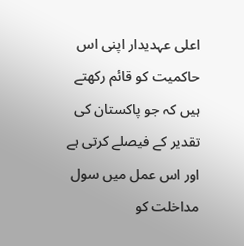اعلی عہدیدار اپنی اس حاکمیت کو قائم رکھتے ہیں کہ جو پاکستان کی تقدیر کے فیصلے کرتی ہے اور اس عمل میں سول مداخلت کو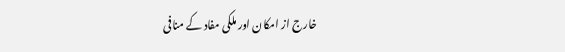خارج از امکان اور ملکی مفاد کے منافی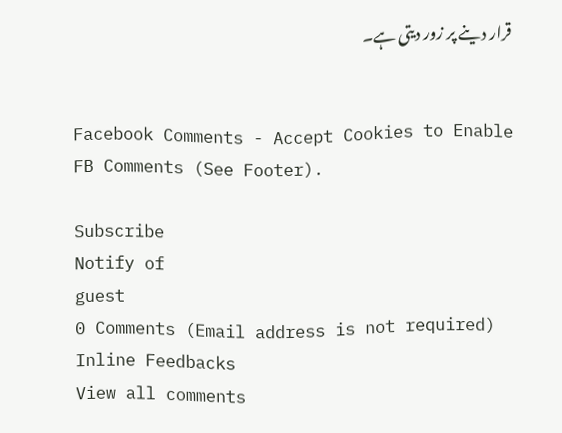قرار دینے پر زور دیتی ہے۔


Facebook Comments - Accept Cookies to Enable FB Comments (See Footer).

Subscribe
Notify of
guest
0 Comments (Email address is not required)
Inline Feedbacks
View all comments